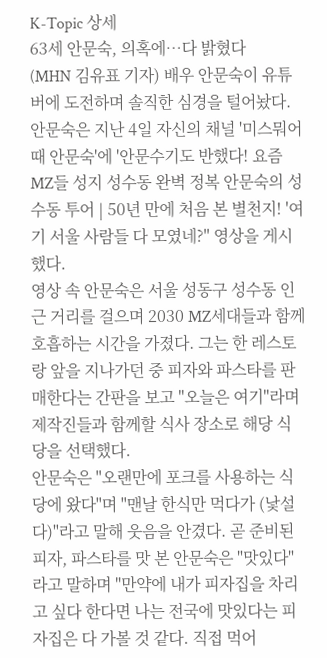K-Topic 상세
63세 안문숙, 의혹에…다 밝혔다
(MHN 김유표 기자) 배우 안문숙이 유튜버에 도전하며 솔직한 심경을 털어놨다.
안문숙은 지난 4일 자신의 채널 '미스뭐어때 안문숙'에 '안문수기도 반했다! 요즘 MZ들 성지 성수동 완벽 정복 안문숙의 성수동 투어 | 50년 만에 처음 본 별천지! '여기 서울 사람들 다 모였네?'' 영상을 게시했다.
영상 속 안문숙은 서울 성동구 성수동 인근 거리를 걸으며 2030 MZ세대들과 함께 호흡하는 시간을 가졌다. 그는 한 레스토랑 앞을 지나가던 중 피자와 파스타를 판매한다는 간판을 보고 "오늘은 여기"라며 제작진들과 함께할 식사 장소로 해당 식당을 선택했다.
안문숙은 "오랜만에 포크를 사용하는 식당에 왔다"며 "맨날 한식만 먹다가 (낯설다)"라고 말해 웃음을 안겼다. 곧 준비된 피자, 파스타를 맛 본 안문숙은 "맛있다"라고 말하며 "만약에 내가 피자집을 차리고 싶다 한다면 나는 전국에 맛있다는 피자집은 다 가볼 것 같다. 직접 먹어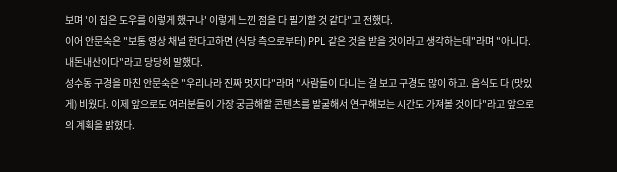보며 '이 집은 도우를 이렇게 했구나' 이렇게 느낀 점을 다 필기할 것 같다"고 전했다.
이어 안문숙은 "보통 영상 채널 한다고하면 (식당 측으로부터) PPL 같은 것을 받을 것이라고 생각하는데"라며 "아니다. 내돈내산이다"라고 당당히 말했다.
성수동 구경을 마친 안문숙은 "우리나라 진짜 멋지다"라며 "사람들이 다니는 걸 보고 구경도 많이 하고. 음식도 다 (맛있게) 비웠다. 이제 앞으로도 여러분들이 가장 궁금해할 콘텐츠를 발굴해서 연구해보는 시간도 가져볼 것이다"라고 앞으로의 계획을 밝혔다.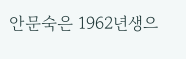안문숙은 1962년생으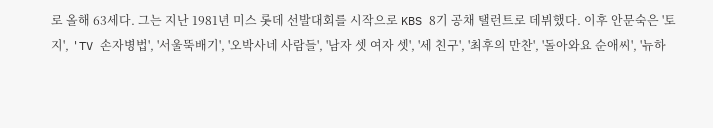로 올해 63세다. 그는 지난 1981년 미스 롯데 선발대회를 시작으로 KBS 8기 공채 탤런트로 데뷔했다. 이후 안문숙은 '토지', 'TV 손자병법', '서울뚝배기', '오박사네 사람들', '남자 셋 여자 셋', '세 친구', '최후의 만찬', '돌아와요 순애씨', '뉴하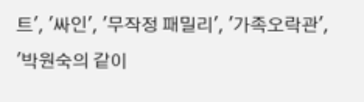트', '싸인', '무작정 패밀리', '가족오락관', '박원숙의 같이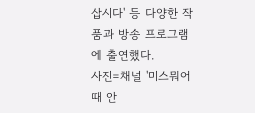삽시다' 등 다양한 작품과 방송 프로그램에 출연했다.
사진=채널 '미스뭐어때 안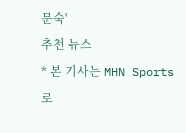문숙'
추천 뉴스
* 본 기사는 MHN Sports로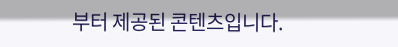부터 제공된 콘텐츠입니다.